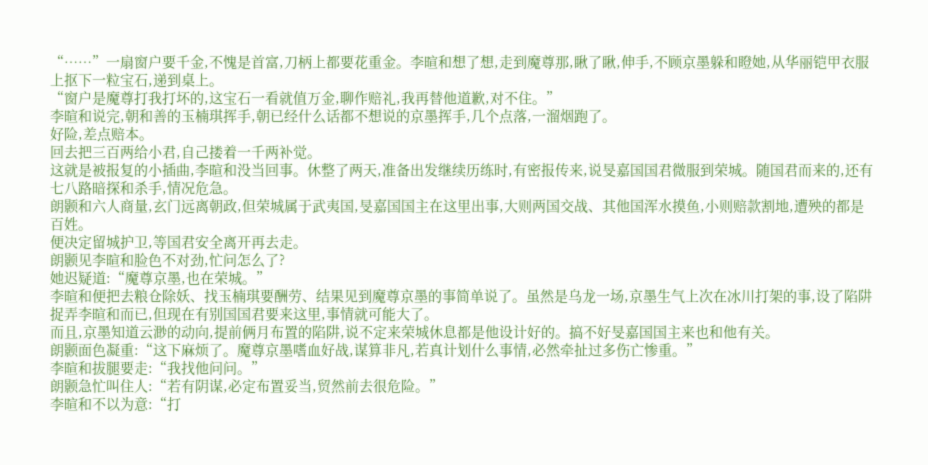“……”一扇窗户要千金,不愧是首富,刀柄上都要花重金。李暄和想了想,走到魔尊那,瞅了瞅,伸手,不顾京墨躲和瞪她,从华丽铠甲衣服上抠下一粒宝石,递到桌上。
“窗户是魔尊打我打坏的,这宝石一看就值万金,聊作赔礼,我再替他道歉,对不住。”
李暄和说完,朝和善的玉楠琪挥手,朝已经什么话都不想说的京墨挥手,几个点落,一溜烟跑了。
好险,差点赔本。
回去把三百两给小君,自己搂着一千两补觉。
这就是被报复的小插曲,李暄和没当回事。休整了两天,准备出发继续历练时,有密报传来,说旻嘉国国君微服到荣城。随国君而来的,还有七八路暗探和杀手,情况危急。
朗颢和六人商量,玄门远离朝政,但荣城属于武夷国,旻嘉国国主在这里出事,大则两国交战、其他国浑水摸鱼,小则赔款割地,遭殃的都是百姓。
便决定留城护卫,等国君安全离开再去走。
朗颢见李暄和脸色不对劲,忙问怎么了?
她迟疑道:“魔尊京墨,也在荣城。”
李暄和便把去粮仓除妖、找玉楠琪要酬劳、结果见到魔尊京墨的事简单说了。虽然是乌龙一场,京墨生气上次在冰川打架的事,设了陷阱捉弄李暄和而已,但现在有别国国君要来这里,事情就可能大了。
而且,京墨知道云渺的动向,提前俩月布置的陷阱,说不定来荣城休息都是他设计好的。搞不好旻嘉国国主来也和他有关。
朗颢面色凝重:“这下麻烦了。魔尊京墨嗜血好战,谋算非凡,若真计划什么事情,必然牵扯过多伤亡惨重。”
李暄和拔腿要走:“我找他问问。”
朗颢急忙叫住人:“若有阴谋,必定布置妥当,贸然前去很危险。”
李暄和不以为意:“打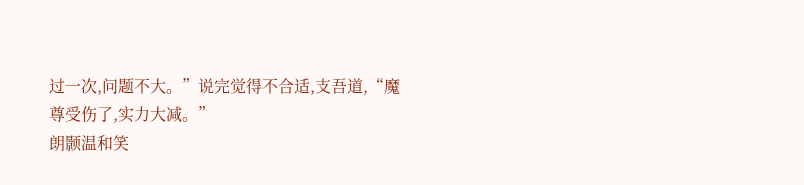过一次,问题不大。”说完觉得不合适,支吾道,“魔尊受伤了,实力大减。”
朗颢温和笑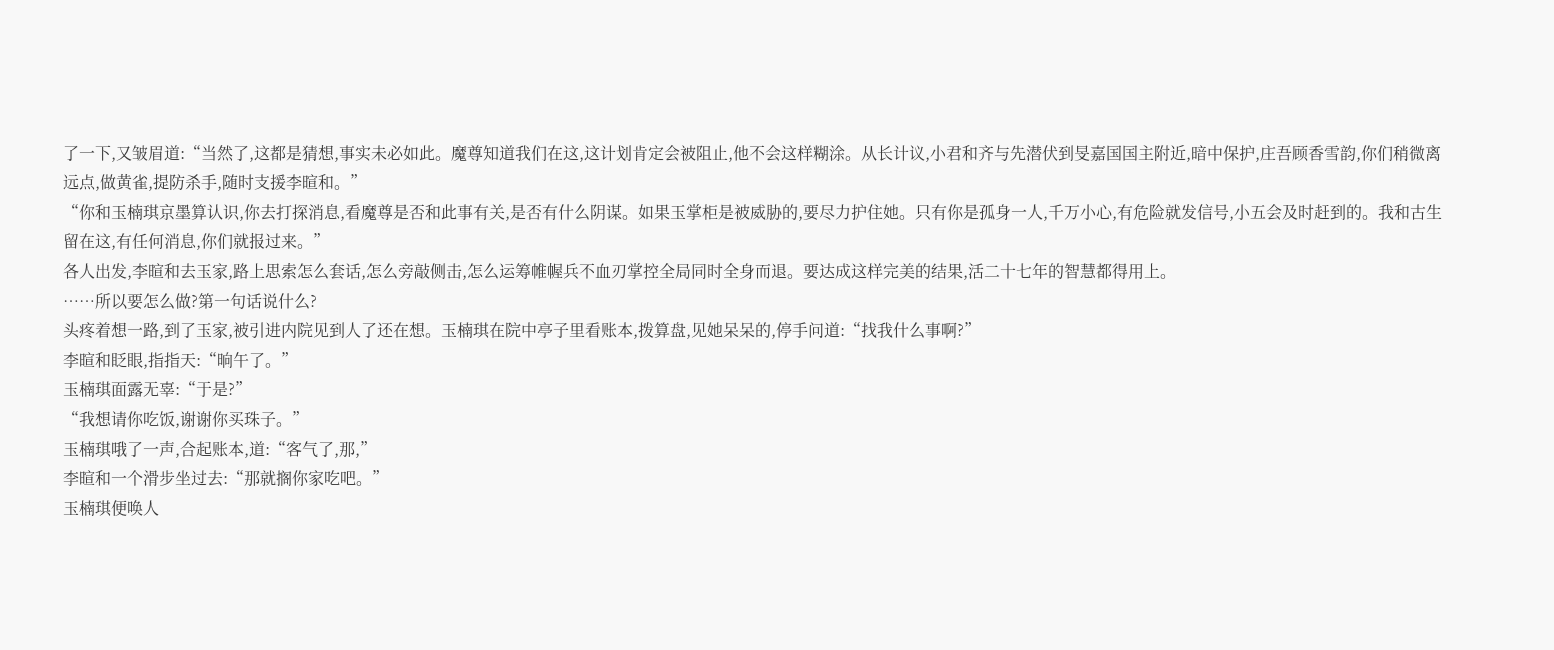了一下,又皱眉道:“当然了,这都是猜想,事实未必如此。魔尊知道我们在这,这计划肯定会被阻止,他不会这样糊涂。从长计议,小君和齐与先潜伏到旻嘉国国主附近,暗中保护,庄吾顾香雪韵,你们稍微离远点,做黄雀,提防杀手,随时支援李暄和。”
“你和玉楠琪京墨算认识,你去打探消息,看魔尊是否和此事有关,是否有什么阴谋。如果玉掌柜是被威胁的,要尽力护住她。只有你是孤身一人,千万小心,有危险就发信号,小五会及时赶到的。我和古生留在这,有任何消息,你们就报过来。”
各人出发,李暄和去玉家,路上思索怎么套话,怎么旁敲侧击,怎么运筹帷幄兵不血刃掌控全局同时全身而退。要达成这样完美的结果,活二十七年的智慧都得用上。
……所以要怎么做?第一句话说什么?
头疼着想一路,到了玉家,被引进内院见到人了还在想。玉楠琪在院中亭子里看账本,拨算盘,见她呆呆的,停手问道:“找我什么事啊?”
李暄和眨眼,指指天:“晌午了。”
玉楠琪面露无辜:“于是?”
“我想请你吃饭,谢谢你买珠子。”
玉楠琪哦了一声,合起账本,道:“客气了,那,”
李暄和一个滑步坐过去:“那就搁你家吃吧。”
玉楠琪便唤人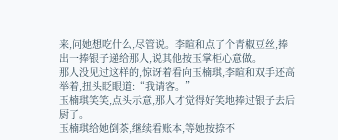来,问她想吃什么,尽管说。李暄和点了个青椒豆丝,捧出一捧银子递给那人,说其他按玉掌柜心意做。
那人没见过这样的,惊讶着看向玉楠琪,李暄和双手还高举着,扭头眨眼道:“我请客。”
玉楠琪笑笑,点头示意,那人才觉得好笑地捧过银子去后厨了。
玉楠琪给她倒茶,继续看账本,等她按捺不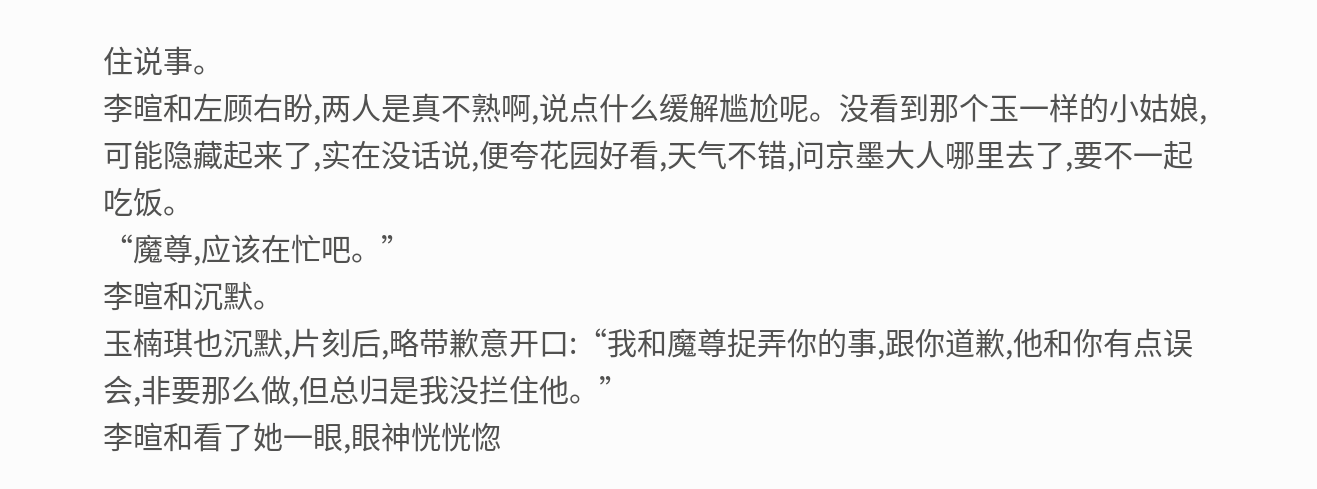住说事。
李暄和左顾右盼,两人是真不熟啊,说点什么缓解尴尬呢。没看到那个玉一样的小姑娘,可能隐藏起来了,实在没话说,便夸花园好看,天气不错,问京墨大人哪里去了,要不一起吃饭。
“魔尊,应该在忙吧。”
李暄和沉默。
玉楠琪也沉默,片刻后,略带歉意开口:“我和魔尊捉弄你的事,跟你道歉,他和你有点误会,非要那么做,但总归是我没拦住他。”
李暄和看了她一眼,眼神恍恍惚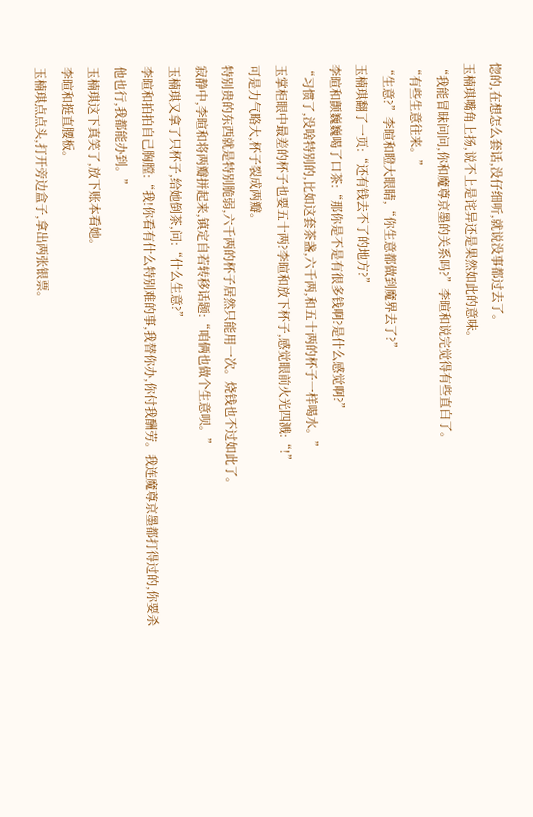惚的,在想怎么套话,没仔细听,就说没事都过去了。
玉楠琪嘴角上扬,说不上是诧异还是果然如此的意味。
“我能冒昧问问,你和魔尊京墨的关系吗?”李暄和说完觉得有些直白了。
“有些生意往来。”
“生意?”李暄和瞪大眼睛,“你生意都做到魔界去了?”
玉楠琪翻了一页:“还有钱去不了的地方?”
李暄和颤巍巍喝了口茶:“那你是不是有很多钱啊?是什么感觉啊?”
“习惯了,没啥特别的,比如这套茶盏,六千两,和五十两的杯子一样喝水。”
玉掌柜眼中最差的杯子也要五十两?李暄和放下杯子,感觉眼前火光四溅:“!”
可是力气略大,杯子裂成两瓣。
特别贵的东西就是特别脆弱,六千两的杯子居然只能用一次。烧钱也不过如此了。
寂静中,李暄和将两瓣拼起来,镇定自若转移话题:“咱俩也做个生意呗。”
玉楠琪又拿了只杯子,给她倒茶,问:“什么生意?”
李暄和拍拍自己胸膛:“我!你看有什么特别难的事,我替你办,你付我酬劳。我连魔尊京墨都打得过的,你要杀他也行,我都能办到。”
玉楠琪这下真笑了,放下账本看她。
李暄和挺直腰板。
玉楠琪点点头,打开旁边盒子,拿出两张银票。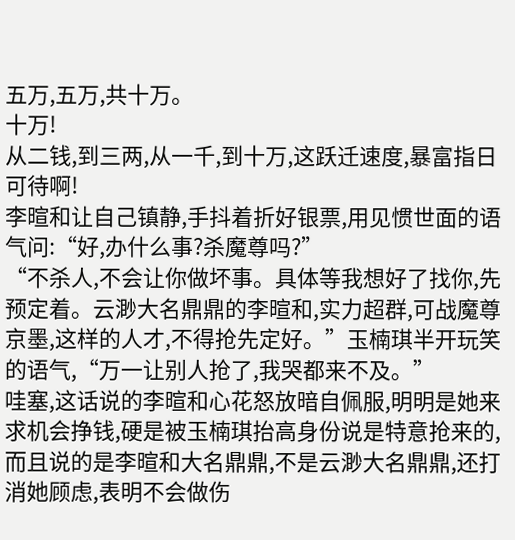五万,五万,共十万。
十万!
从二钱,到三两,从一千,到十万,这跃迁速度,暴富指日可待啊!
李暄和让自己镇静,手抖着折好银票,用见惯世面的语气问:“好,办什么事?杀魔尊吗?”
“不杀人,不会让你做坏事。具体等我想好了找你,先预定着。云渺大名鼎鼎的李暄和,实力超群,可战魔尊京墨,这样的人才,不得抢先定好。”玉楠琪半开玩笑的语气,“万一让别人抢了,我哭都来不及。”
哇塞,这话说的李暄和心花怒放暗自佩服,明明是她来求机会挣钱,硬是被玉楠琪抬高身份说是特意抢来的,而且说的是李暄和大名鼎鼎,不是云渺大名鼎鼎,还打消她顾虑,表明不会做伤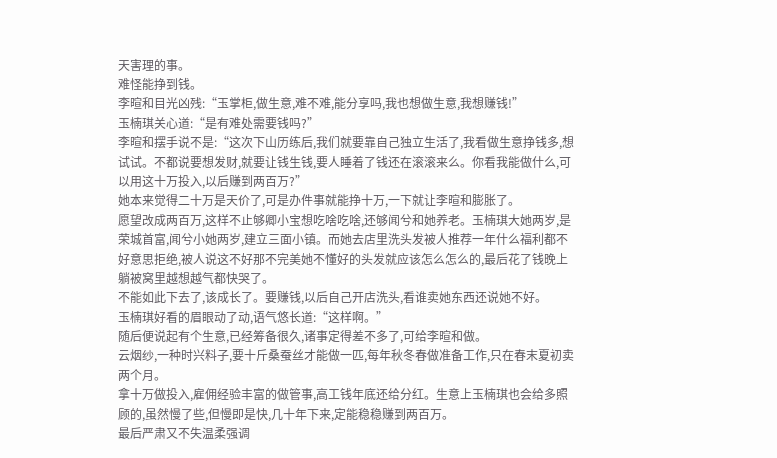天害理的事。
难怪能挣到钱。
李暄和目光凶残:“玉掌柜,做生意,难不难,能分享吗,我也想做生意,我想赚钱!”
玉楠琪关心道:“是有难处需要钱吗?”
李暄和摆手说不是:“这次下山历练后,我们就要靠自己独立生活了,我看做生意挣钱多,想试试。不都说要想发财,就要让钱生钱,要人睡着了钱还在滚滚来么。你看我能做什么,可以用这十万投入,以后赚到两百万?”
她本来觉得二十万是天价了,可是办件事就能挣十万,一下就让李暄和膨胀了。
愿望改成两百万,这样不止够卿小宝想吃啥吃啥,还够闻兮和她养老。玉楠琪大她两岁,是荣城首富,闻兮小她两岁,建立三面小镇。而她去店里洗头发被人推荐一年什么福利都不好意思拒绝,被人说这不好那不完美她不懂好的头发就应该怎么怎么的,最后花了钱晚上躺被窝里越想越气都快哭了。
不能如此下去了,该成长了。要赚钱,以后自己开店洗头,看谁卖她东西还说她不好。
玉楠琪好看的眉眼动了动,语气悠长道:“这样啊。”
随后便说起有个生意,已经筹备很久,诸事定得差不多了,可给李暄和做。
云烟纱,一种时兴料子,要十斤桑蚕丝才能做一匹,每年秋冬春做准备工作,只在春末夏初卖两个月。
拿十万做投入,雇佣经验丰富的做管事,高工钱年底还给分红。生意上玉楠琪也会给多照顾的,虽然慢了些,但慢即是快,几十年下来,定能稳稳赚到两百万。
最后严肃又不失温柔强调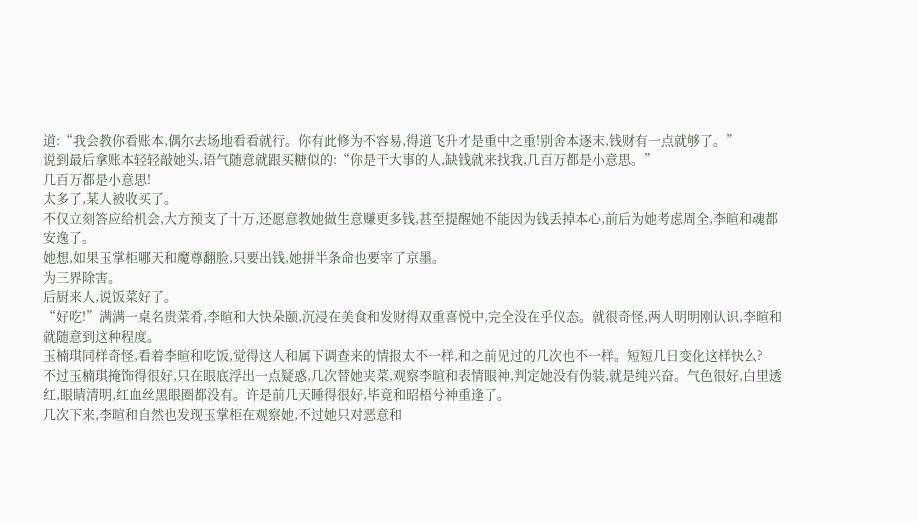道:“我会教你看账本,偶尔去场地看看就行。你有此修为不容易,得道飞升才是重中之重!别舍本逐末,钱财有一点就够了。”
说到最后拿账本轻轻敲她头,语气随意就跟买糖似的:“你是干大事的人,缺钱就来找我,几百万都是小意思。”
几百万都是小意思!
太多了,某人被收买了。
不仅立刻答应给机会,大方预支了十万,还愿意教她做生意赚更多钱,甚至提醒她不能因为钱丢掉本心,前后为她考虑周全,李暄和魂都安逸了。
她想,如果玉掌柜哪天和魔尊翻脸,只要出钱,她拼半条命也要宰了京墨。
为三界除害。
后厨来人,说饭菜好了。
“好吃!”满满一桌名贵菜肴,李暄和大快朵颐,沉浸在美食和发财得双重喜悦中,完全没在乎仪态。就很奇怪,两人明明刚认识,李暄和就随意到这种程度。
玉楠琪同样奇怪,看着李暄和吃饭,觉得这人和属下调查来的情报太不一样,和之前见过的几次也不一样。短短几日变化这样快么?
不过玉楠琪掩饰得很好,只在眼底浮出一点疑惑,几次替她夹菜,观察李暄和表情眼神,判定她没有伪装,就是纯兴奋。气色很好,白里透红,眼睛清明,红血丝黑眼圈都没有。许是前几天睡得很好,毕竟和昭梧兮神重逢了。
几次下来,李暄和自然也发现玉掌柜在观察她,不过她只对恶意和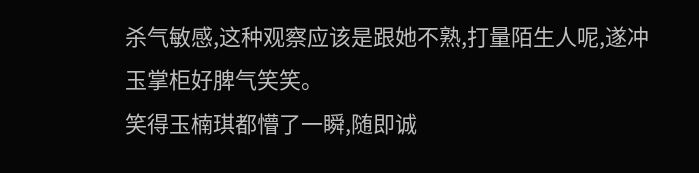杀气敏感,这种观察应该是跟她不熟,打量陌生人呢,遂冲玉掌柜好脾气笑笑。
笑得玉楠琪都懵了一瞬,随即诚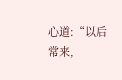心道:“以后常来,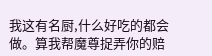我这有名厨,什么好吃的都会做。算我帮魔尊捉弄你的赔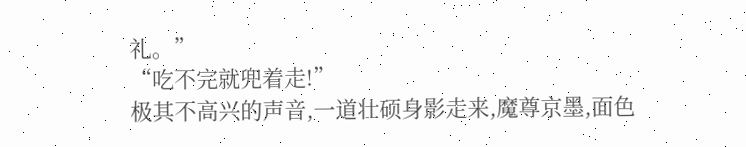礼。”
“吃不完就兜着走!”
极其不高兴的声音,一道壮硕身影走来,魔尊京墨,面色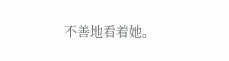不善地看着她。